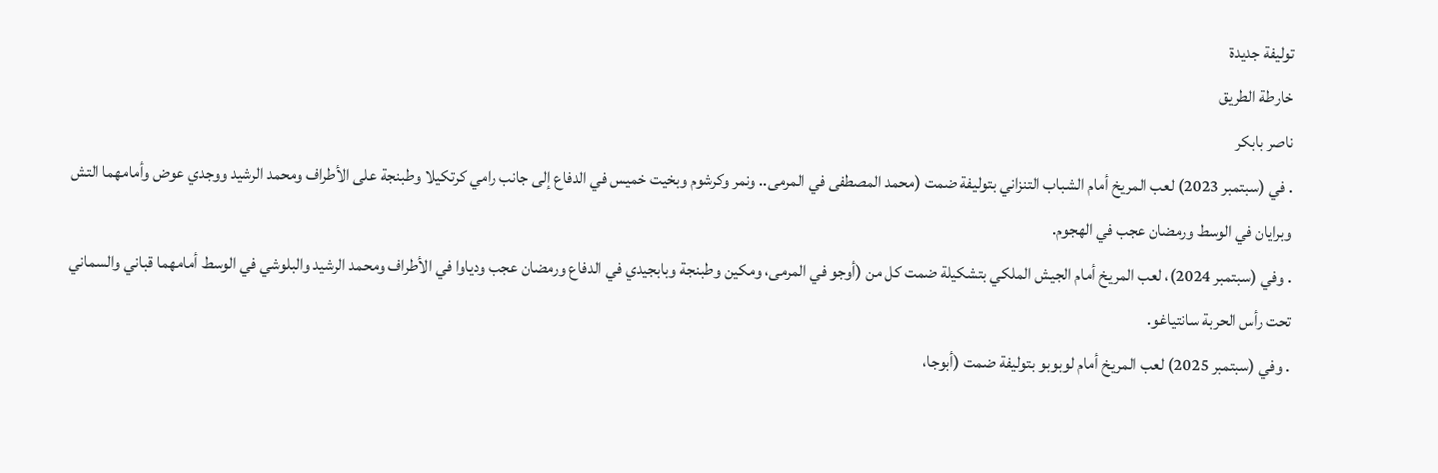توليفة جديدة
خارطة الطريق
ناصر بابكر
. في (سبتمبر 2023) لعب المريخ أمام الشباب التنزاني بتوليفة ضمت (محمد المصطفى في المرمى.. ونمر وكرشوم وبخيت خميس في الدفاع إلى جانب رامي كرتكيلا وطبنجة على الأطراف ومحمد الرشيد ووجدي عوض وأمامهما التش وبرايان في الوسط ورمضان عجب في الهجوم.
. وفي (سبتمبر 2024)، لعب المريخ أمام الجيش الملكي بتشكيلة ضمت كل من (أوجو في المرمى، ومكين وطبنجة وبابجيدي في الدفاع ورمضان عجب ودياوا في الأطراف ومحمد الرشيد والبلوشي في الوسط أمامهما قباني والسماني تحت رأس الحربة سانتياغو.
. وفي (سبتمبر 2025) لعب المريخ أمام لوبوبو بتوليفة ضمت (أبوجا،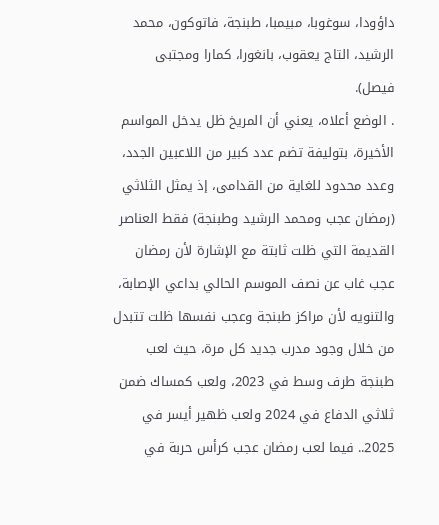داؤودا، سوغوبا، مبيمبا، طبنجة، فاتوكون، محمد الرشيد، التاج يعقوب، بانغورا، كمارا ومجتبى فيصل).
. الوضع أعلاه، يعني أن المريخ ظل يدخل المواسم الأخيرة، بتوليفة تضم عدد كبير من اللاعبين الجدد، وعدد محدود للغاية من القدامى، إذ يمثل الثلاثي (رمضان عجب ومحمد الرشيد وطبنجة) فقط العناصر القديمة التي ظلت ثابتة مع الإشارة لأن رمضان عجب غاب عن نصف الموسم الحالي بداعي الإصابة، والتنويه لأن مراكز طبنجة وعجب نفسها ظلت تتبدل من خلال وجود مدرب جديد كل مرة، حيث لعب طبنجة طرف وسط في 2023، ولعب كمساك ضمن ثلاثي الدفاع في 2024 ولعب ظهير أيسر في 2025.. فيما لعب رمضان عجب كرأس حربة في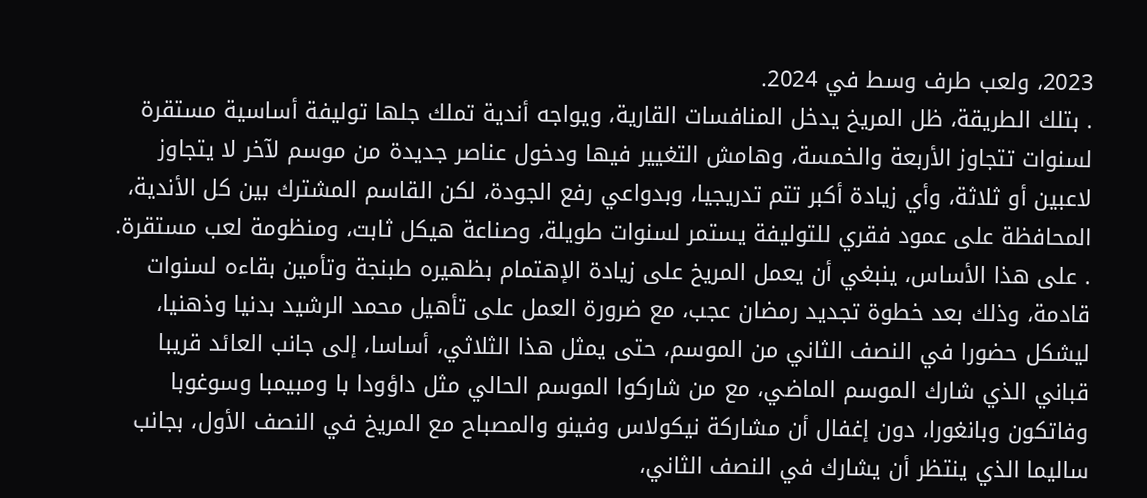2023، ولعب طرف وسط في 2024.
. بتلك الطريقة، ظل المريخ يدخل المنافسات القارية، ويواجه أندية تملك جلها توليفة أساسية مستقرة لسنوات تتجاوز الأربعة والخمسة، وهامش التغيير فيها ودخول عناصر جديدة من موسم لآخر لا يتجاوز لاعبين أو ثلاثة، وأي زيادة أكبر تتم تدريجيا، وبدواعي رفع الجودة، لكن القاسم المشترك بين كل الأندية، المحافظة على عمود فقري للتوليفة يستمر لسنوات طويلة، وصناعة هيكل ثابت، ومنظومة لعب مستقرة.
. على هذا الأساس، ينبغي أن يعمل المريخ على زيادة الإهتمام بظهيره طبنجة وتأمين بقاءه لسنوات قادمة، وذلك بعد خطوة تجديد رمضان عجب، مع ضرورة العمل على تأهيل محمد الرشيد بدنيا وذهنيا، ليشكل حضورا في النصف الثاني من الموسم، حتى يمثل هذا الثلاثي، أساسا، إلى جانب العائد قريبا قباني الذي شارك الموسم الماضي، مع من شاركوا الموسم الحالي مثل داؤودا با ومبيمبا وسوغوبا وفاتكون وبانغورا، دون إغفال أن مشاركة نيكولاس وفينو والمصباح مع المريخ في النصف الأول، بجانب ساليما الذي ينتظر أن يشارك في النصف الثاني،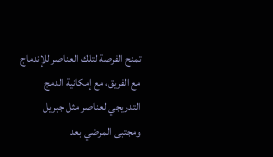تمنح الفرصة لتلك العناصر للإندماج مع الفريق، مع إمكانية الدمج التدريجي لعناصر مثل جبريل ومجتبى المرضي بعد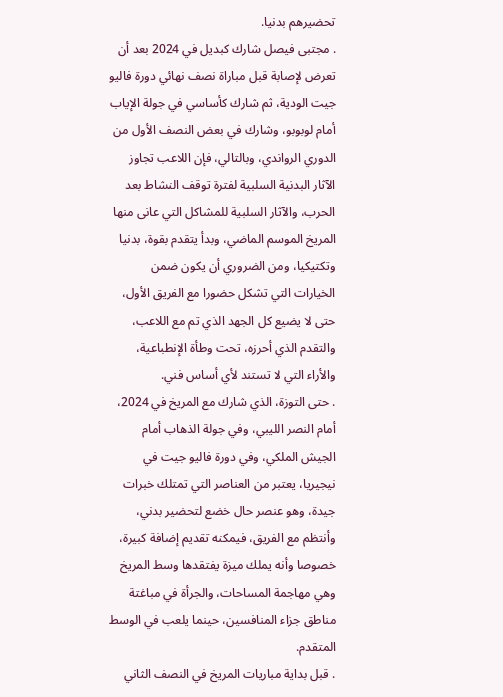تحضيرهم بدنيا.
. مجتبى فيصل شارك كبديل في 2024 بعد أن تعرض لإصابة قبل مباراة نصف نهائي دورة فاليو جيت الودية، ثم شارك كأساسي في جولة الإياب أمام لوبوبو، وشارك في بعض النصف الأول من الدوري الرواندي، وبالتالي، فإن اللاعب تجاوز الآثار البدنية السلبية لفترة توقف النشاط بعد الحرب، والآثار السلبية للمشاكل التي عانى منها المريخ الموسم الماضي، وبدأ يتقدم بقوة، بدنيا وتكتيكيا، ومن الضروري أن يكون ضمن الخيارات التي تشكل حضورا مع الفريق الأول، حتى لا يضيع كل الجهد الذي تم مع اللاعب، والتقدم الذي أحرزه، تحت وطأة الإنطباعية، والأراء التي لا تستند لأي أساس فني.
. حتى التوزة، الذي شارك مع المريخ في 2024، أمام النصر الليبي، وفي جولة الذهاب أمام الجيش الملكي، وفي دورة فاليو جيت في نيجيريا، يعتبر من العناصر التي تمتلك خبرات جيدة، وهو عنصر حال خضع لتحضير بدني، وأنتظم مع الفريق، فيمكنه تقديم إضافة كبيرة، خصوصا وأنه يملك ميزة يفتقدها وسط المريخ وهي مهاجمة المساحات، والجرأة في مباغتة مناطق جزاء المنافسين، حينما يلعب في الوسط المتقدم.
. قبل بداية مباريات المريخ في النصف الثاني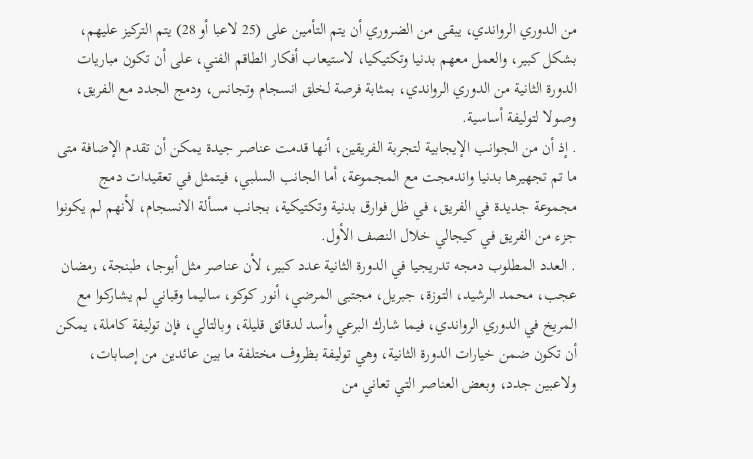من الدوري الرواندي، يبقى من الضروري أن يتم التأمين على (25 لاعبا أو 28) يتم التركيز عليهم، بشكل كبير، والعمل معهم بدنيا وتكتيكيا، لاستيعاب أفكار الطاقم الفني، على أن تكون مباريات الدورة الثانية من الدوري الرواندي، بمثابة فرصة لخلق انسجام وتجانس، ودمج الجدد مع الفريق، وصولا لتوليفة أساسية.
. إذ أن من الجوانب الإيجابية لتجربة الفريقين، أنها قدمت عناصر جيدة يمكن أن تقدم الإضافة متى ما تم تجهيرها بدنيا واندمجت مع المجموعة، أما الجانب السلبي، فيتمثل في تعقيدات دمج مجموعة جديدة في الفريق، في ظل فوارق بدنية وتكتيكية، بجانب مسألة الانسجام، لأنهم لم يكونوا جزء من الفريق في كيجالي خلال النصف الأول.
. العدد المطلوب دمجه تدريجيا في الدورة الثانية عدد كبير، لأن عناصر مثل أبوجا، طبنجة، رمضان عجب، محمد الرشيد، التوزة، جبريل، مجتبى المرضي، أنور كوكو، ساليما وقباني لم يشاركوا مع المريخ في الدوري الرواندي، فيما شارك البرعي وأسد لدقائق قليلة، وبالتالي، فإن توليفة كاملة، يمكن أن تكون ضمن خيارات الدورة الثانية، وهي توليفة بظروف مختلفة ما بين عائدين من إصابات، ولاعبين جدد، وبعض العناصر التي تعاني من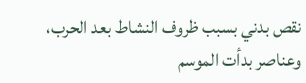نقص بدني بسبب ظروف النشاط بعد الحرب، وعناصر بدأت الموسم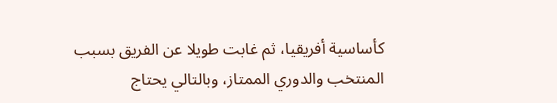كأساسية أفريقيا، ثم غابت طويلا عن الفريق بسبب المنتخب والدوري الممتاز، وبالتالي يحتاج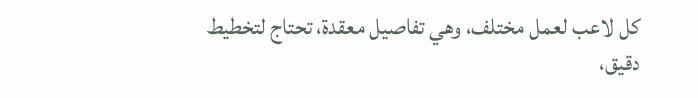كل لاعب لعمل مختلف، وهي تفاصيل معقدة، تحتاج لتخطيط دقيق،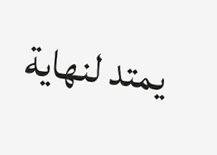يمتد لنهاية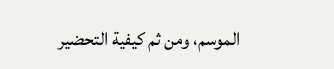الموسم، ومن ثم كيفية التحضير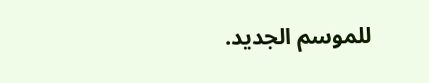للموسم الجديد.